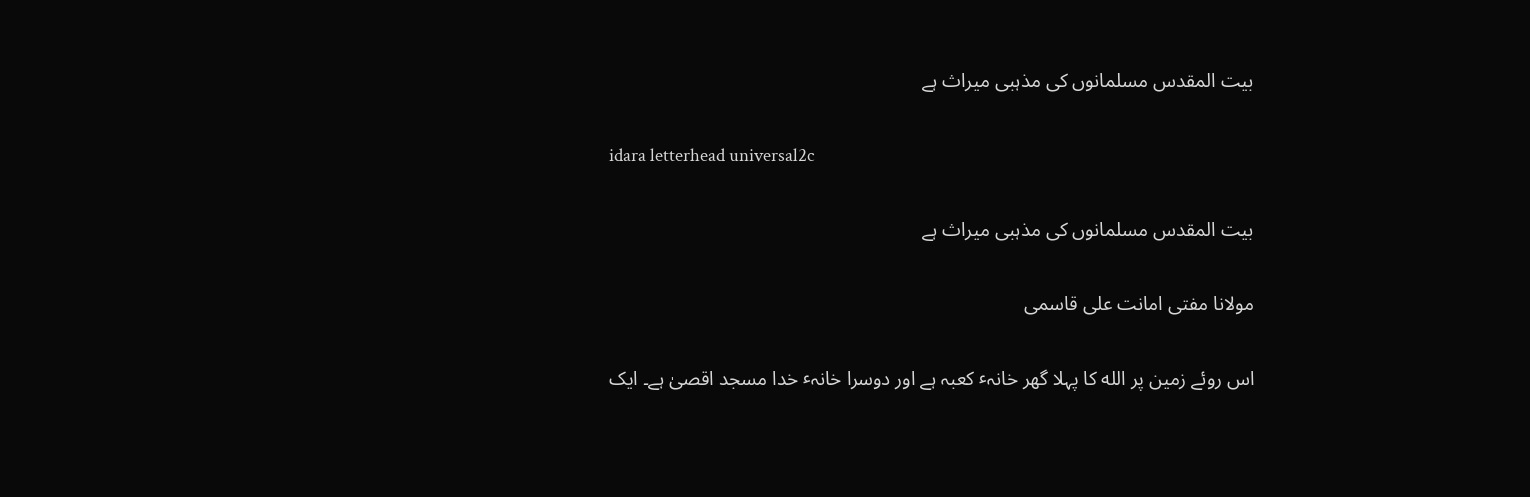بیت المقدس مسلمانوں کی مذہبی میراث ہے

idara letterhead universal2c

بیت المقدس مسلمانوں کی مذہبی میراث ہے

مولانا مفتی امانت علی قاسمی

اس روئے زمین پر الله کا پہلا گھر خانہٴ کعبہ ہے اور دوسرا خانہٴ خدا مسجد اقصیٰ ہے۔ ایک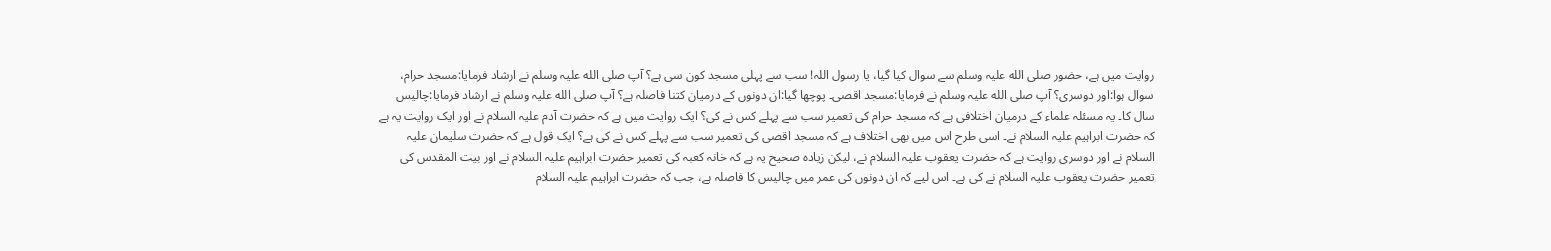روایت میں ہے، حضور صلی الله علیہ وسلم سے سوال کیا گیا، یا رسول اللہ! سب سے پہلی مسجد کون سی ہے؟ آپ صلی الله علیہ وسلم نے ارشاد فرمایا:مسجد حرام، سوال ہوا:اور دوسری؟ آپ صلی الله علیہ وسلم نے فرمایا:مسجد اقصی۔ پوچھا گیا:ان دونوں کے درمیان کتنا فاصلہ ہے؟ آپ صلی الله علیہ وسلم نے ارشاد فرمایا:چالیس سال کا۔ یہ مسئلہ علماء کے درمیان اختلافی ہے کہ مسجد حرام کی تعمیر سب سے پہلے کس نے کی؟ ایک روایت میں ہے کہ حضرت آدم علیہ السلام نے اور ایک روایت یہ ہے کہ حضرت ابراہیم علیہ السلام نے۔ اسی طرح اس میں بھی اختلاف ہے کہ مسجد اقصی کی تعمیر سب سے پہلے کس نے کی ہے؟ ایک قول ہے کہ حضرت سلیمان علیہ السلام نے اور دوسری روایت ہے کہ حضرت یعقوب علیہ السلام نے، لیکن زیادہ صحیح یہ ہے کہ خانہ کعبہ کی تعمیر حضرت ابراہیم علیہ السلام نے اور بیت المقدس کی تعمیر حضرت یعقوب علیہ السلام نے کی ہے۔ اس لیے کہ ان دونوں کی عمر میں چالیس کا فاصلہ ہے، جب کہ حضرت ابراہیم علیہ السلام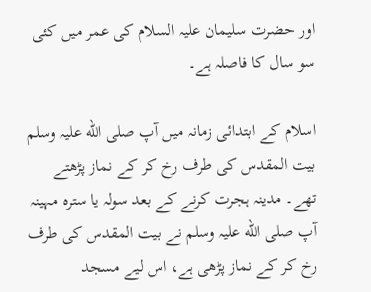اور حضرت سلیمان علیہ السلام کی عمر میں کئی سو سال کا فاصلہ ہے۔

اسلام کے ابتدائی زمانہ میں آپ صلی الله علیہ وسلم بیت المقدس کی طرف رخ کر کے نماز پڑھتے تھے۔ مدینہ ہجرت کرنے کے بعد سولہ یا سترہ مہینہ آپ صلی الله علیہ وسلم نے بیت المقدس کی طرف رخ کر کے نماز پڑھی ہے، اس لیے مسجد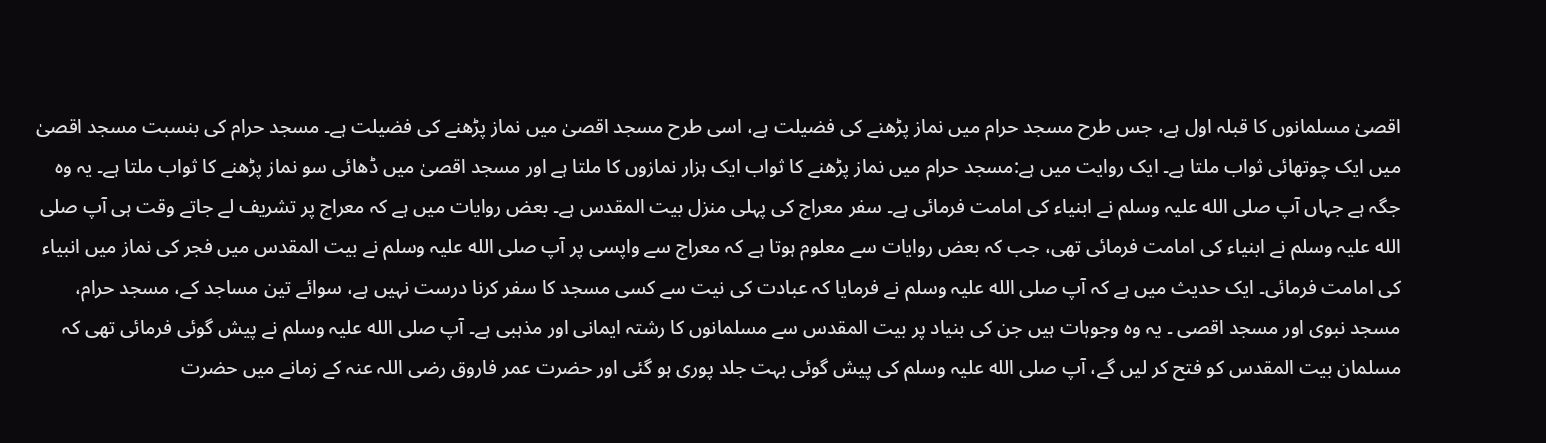اقصیٰ مسلمانوں کا قبلہ اول ہے، جس طرح مسجد حرام میں نماز پڑھنے کی فضیلت ہے، اسی طرح مسجد اقصیٰ میں نماز پڑھنے کی فضیلت ہے۔ مسجد حرام کی بنسبت مسجد اقصیٰ میں ایک چوتھائی ثواب ملتا ہے۔ ایک روایت میں ہے:مسجد حرام میں نماز پڑھنے کا ثواب ایک ہزار نمازوں کا ملتا ہے اور مسجد اقصیٰ میں ڈھائی سو نماز پڑھنے کا ثواب ملتا ہے۔ یہ وہ جگہ ہے جہاں آپ صلی الله علیہ وسلم نے ابنیاء کی امامت فرمائی ہے۔ سفر معراج کی پہلی منزل بیت المقدس ہے۔ بعض روایات میں ہے کہ معراج پر تشریف لے جاتے وقت ہی آپ صلی الله علیہ وسلم نے ابنیاء کی امامت فرمائی تھی، جب کہ بعض روایات سے معلوم ہوتا ہے کہ معراج سے واپسی پر آپ صلی الله علیہ وسلم نے بیت المقدس میں فجر کی نماز میں انبیاء کی امامت فرمائی۔ ایک حدیث میں ہے کہ آپ صلی الله علیہ وسلم نے فرمایا کہ عبادت کی نیت سے کسی مسجد کا سفر کرنا درست نہیں ہے، سوائے تین مساجد کے، مسجد حرام، مسجد نبوی اور مسجد اقصی ۔ یہ وہ وجوہات ہیں جن کی بنیاد پر بیت المقدس سے مسلمانوں کا رشتہ ایمانی اور مذہبی ہے۔ آپ صلی الله علیہ وسلم نے پیش گوئی فرمائی تھی کہ مسلمان بیت المقدس کو فتح کر لیں گے، آپ صلی الله علیہ وسلم کی پیش گوئی بہت جلد پوری ہو گئی اور حضرت عمر فاروق رضی اللہ عنہ کے زمانے میں حضرت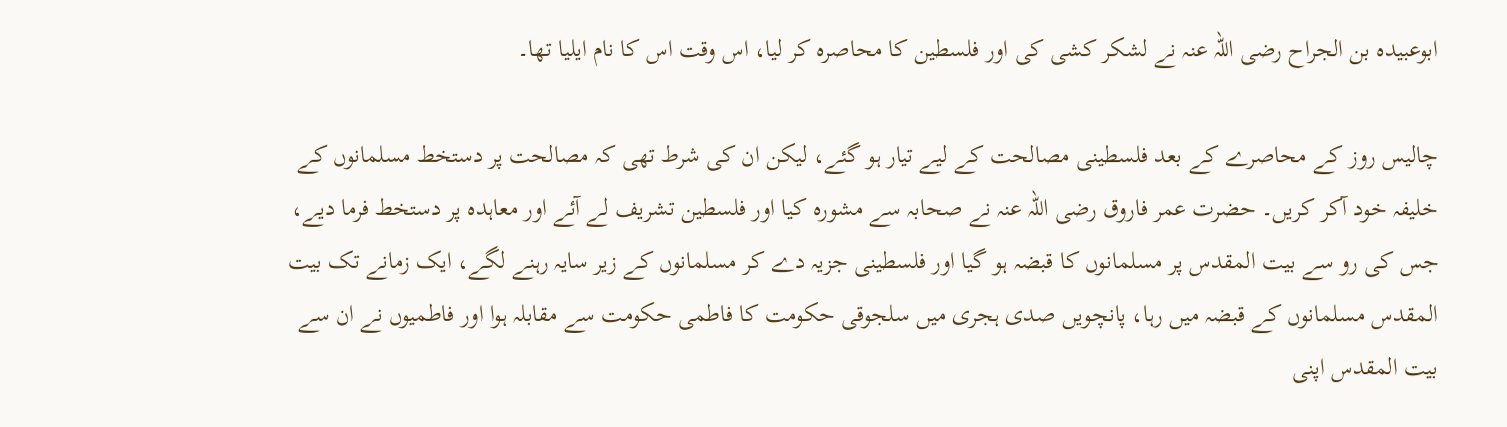ابوعبیدہ بن الجراح رضی اللہ عنہ نے لشکر کشی کی اور فلسطین کا محاصرہ کر لیا، اس وقت اس کا نام ایلیا تھا۔

چالیس روز کے محاصرے کے بعد فلسطینی مصالحت کے لیے تیار ہو گئے، لیکن ان کی شرط تھی کہ مصالحت پر دستخط مسلمانوں کے خلیفہ خود آکر کریں۔ حضرت عمر فاروق رضی اللہ عنہ نے صحابہ سے مشورہ کیا اور فلسطین تشریف لے آئے اور معاہدہ پر دستخط فرما دیے، جس کی رو سے بیت المقدس پر مسلمانوں کا قبضہ ہو گیا اور فلسطینی جزیہ دے کر مسلمانوں کے زیر سایہ رہنے لگے، ایک زمانے تک بیت المقدس مسلمانوں کے قبضہ میں رہا، پانچویں صدی ہجری میں سلجوقی حکومت کا فاطمی حکومت سے مقابلہ ہوا اور فاطمیوں نے ان سے بیت المقدس اپنی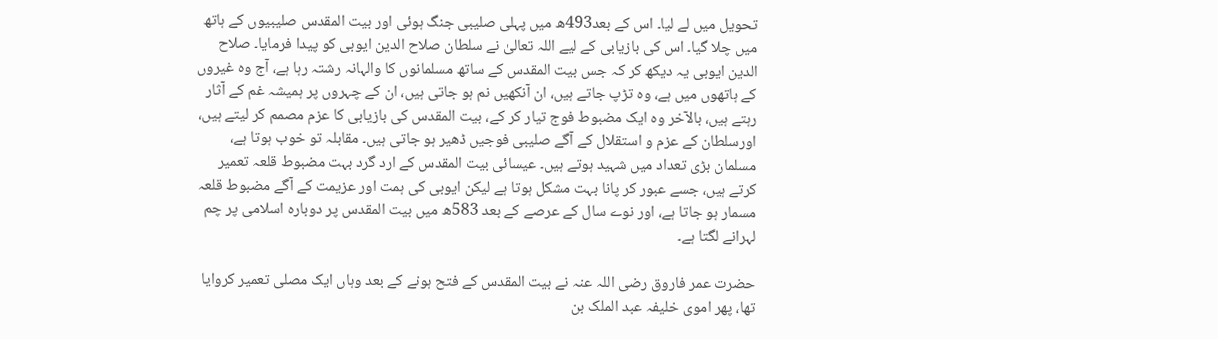تحویل میں لے لیا۔ اس کے بعد493ھ میں پہلی صلیبی جنگ ہوئی اور بیت المقدس صلیبیوں کے ہاتھ میں چلا گیا۔ اس کی بازیابی کے لیے اللہ تعالیٰ نے سلطان صلاح الدین ایوبی کو پیدا فرمایا۔ صلاح الدین ایوبی یہ دیکھ کر کہ جس بیت المقدس کے ساتھ مسلمانوں کا والہانہ رشتہ رہا ہے، آج وہ غیروں کے ہاتھوں میں ہے، وہ تڑپ جاتے ہیں، ان آنکھیں نم ہو جاتی ہیں، ان کے چہروں پر ہمیشہ غم کے آثار رہتے ہیں، بالآخر وہ ایک مضبوط فوج تیار کر کے، بیت المقدس کی بازیابی کا عزم مصمم کر لیتے ہیں، اورسلطان کے عزم و استقلال کے آگے صلیبی فوجیں ڈھیر ہو جاتی ہیں۔ مقابلہ تو خوب ہوتا ہے، مسلمان بڑی تعداد میں شہید ہوتے ہیں۔ عیسائی بیت المقدس کے ارد گرد بہت مضبوط قلعہ تعمیر کرتے ہیں، جسے عبور کر پانا بہت مشکل ہوتا ہے لیکن ایوبی کی ہمت اور عزیمت کے آگے مضبوط قلعہ مسمار ہو جاتا ہے، اور نوے سال کے عرصے کے بعد 583ھ میں بیت المقدس پر دوبارہ اسلامی پر چم لہرانے لگتا ہے۔

حضرت عمر فاروق رضی اللہ عنہ نے بیت المقدس کے فتح ہونے کے بعد وہاں ایک مصلی تعمیر کروایا تھا، پھر اموی خلیفہ عبد الملک بن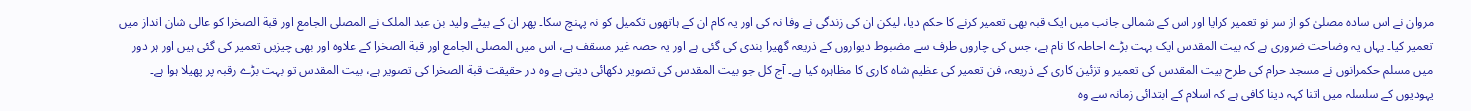مروان نے اس سادہ مصلیٰ کو از سر نو تعمیر کرایا اور اس کے شمالی جانب میں ایک قبہ بھی تعمیر کرنے کا حکم دیا، لیکن ان کی زندگی نے وفا نہ کی اور یہ کام ان کے ہاتھوں تکمیل کو نہ پہنچ سکا۔ پھر ان کے بیٹے ولید بن عبد الملک نے المصلی الجامع اور قبة الصخرا کو عالی شان انداز میں تعمیر کیا۔ یہاں یہ وضاحت ضروری ہے کہ بیت المقدس ایک بہت بڑے احاطہ کا نام ہے، جس کی چاروں طرف سے مضبوط دیواروں کے ذریعہ گھیرا بندی کی گئی ہے اور یہ حصہ غیر مسقف ہے، اس میں المصلی الجامع اور قبة الصخرا کے علاوہ اور بھی چیزیں تعمیر کی گئی ہیں اور ہر دور میں مسلم حکمرانوں نے مسجد حرام کی طرح بیت المقدس کی تعمیر و تزئین کاری کے ذریعہ، فن تعمیر کی عظیم شاہ کاری کا مظاہرہ کیا ہے۔ آج کل جو بیت المقدس کی تصویر دکھائی دیتی ہے وہ در حقیقت قبة الصخرا کی تصویر ہے، بیت المقدس تو بہت بڑے رقبہ پر پھیلا ہوا ہے۔ یہودیوں کے سلسلہ میں اتنا کہہ دینا کافی ہے کہ اسلام کے ابتدائی زمانہ سے وہ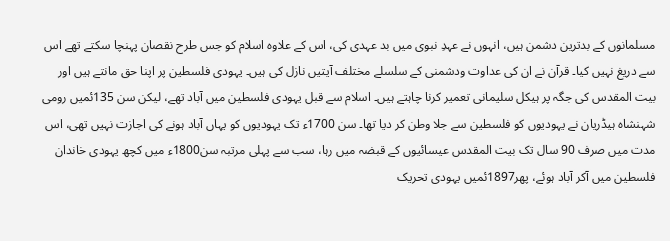مسلمانوں کے بدترین دشمن ہیں، انہوں نے عہدِ نبوی میں بد عہدی کی، اس کے علاوہ اسلام کو جس طرح نقصان پہنچا سکتے تھے اس سے دریغ نہیں کیا۔ قرآن نے ان کی عداوت ودشمنی کے سلسلے مختلف آیتیں نازل کی ہیں۔ یہودی فلسطین پر اپنا حق مانتے ہیں اور بیت المقدس کی جگہ پر ہیکل سلیمانی تعمیر کرنا چاہتے ہیں۔ اسلام سے قبل یہودی فلسطین میں آباد تھے، لیکن سن 135ئمیں رومی شہنشاہ ہیڈریان نے یہودیوں کو فلسطین سے جلا وطن کر دیا تھا۔ سن 1700ء تک یہودیوں کو یہاں آباد ہونے کی اجازت نہیں تھی، اس مدت میں صرف 90 سال تک بیت المقدس عیسائیوں کے قبضہ میں رہا، سب سے پہلی مرتبہ سن1800ء میں کچھ یہودی خاندان فلسطین میں آکر آباد ہوئے، پھر1897ئمیں یہودی تحریک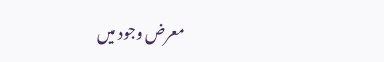معرض وجود میں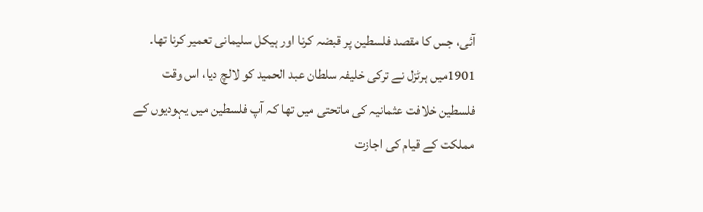آئی، جس کا مقصد فلسطین پر قبضہ کرنا اور ہیکل سلیمانی تعمیر کرنا تھا۔ 1901میں ہرٹزل نے ترکی خلیفہ سلطان عبد الحمید کو لالچ دیا، اس وقت فلسطین خلافت عثمانیہ کی ماتحتی میں تھا کہ آپ فلسطین میں یہودیوں کے مملکت کے قیام کی اجازت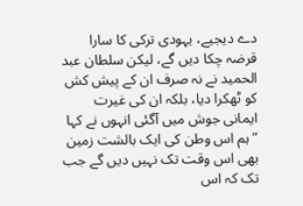دے دیجیے، یہودی ترکی کا سارا قرضہ چکا دیں گے، لیکن سلطان عبد الحمید نے نہ صرف ان کے پیش کش کو ٹھکرا دیا، بلکہ ان کی غیرت ایمانی جوش میں آگئی انہوں نے کہا ”ہم اس وطن کی ایک بالشت زمین بھی اس وقت تک نہیں دیں گے جب تک کہ اس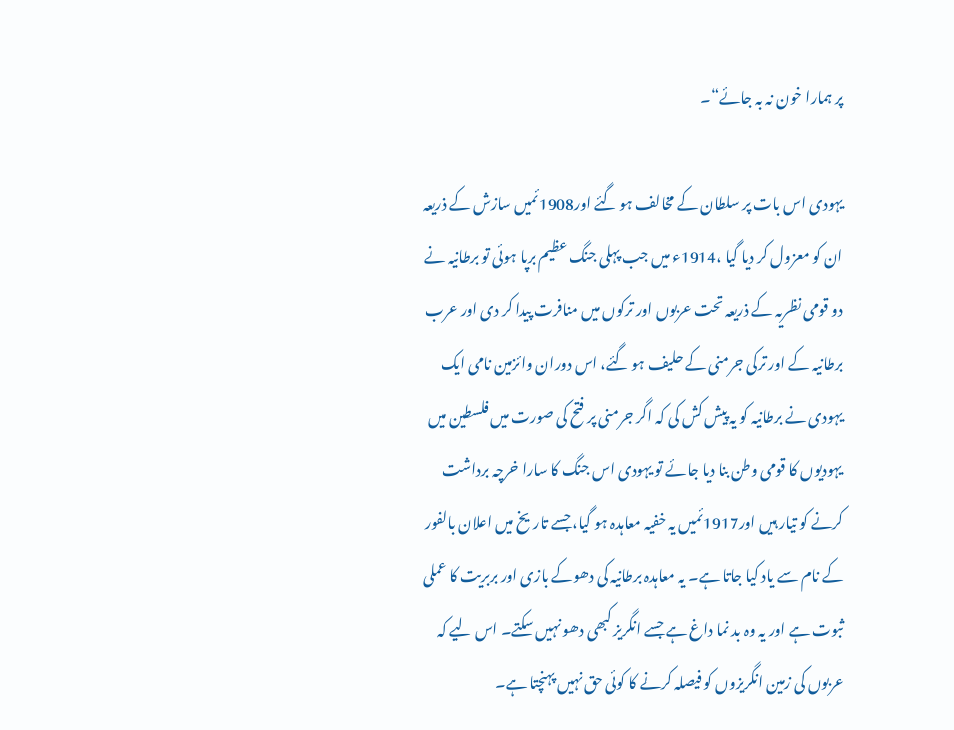پر ہمارا خون نہ بہ جائے“۔

یہودی اس بات پر سلطان کے مخالف ہو گئے اور1908ئمیں سازش کے ذریعہ ان کو معزول کر دیا گیا ،1914ء میں جب پہلی جنگ عظیم برپا ہوئی تو برطانیہ نے دو قومی نظریہ کے ذریعہ تحت عربوں اور ترکوں میں منافرت پیدا کر دی اور عرب برطانیہ کے اور ترکی جرمنی کے حلیف ہو گئے، اس دوران وائزمین نامی ایک یہودی نے برطانیہ کو یہ پیش کش کی کہ اگر جرمنی پر فتح کی صورت میں فلسطین میں یہودیوں کا قومی وطن بنا دیا جائے تو یہودی اس جنگ کا سارا خرچہ برداشت کرنے کو تیار ہیں اور1917ئمیں یہ خفیہ معاہدہ ہو گیا، جسے تاریخ میں اعلان بالفور کے نام سے یاد کیا جاتا ہے۔ یہ معاہدہ برطانیہ کی دھوکے بازی اور بربریت کا عملی ثبوت ہے اور یہ وہ بد نما داغ ہے جسے انگریز کبھی دھو نہیں سکتے۔ اس لیے کہ عربوں کی زمین انگریزوں کو فیصلہ کرنے کا کوئی حق نہیں پہنچتا ہے۔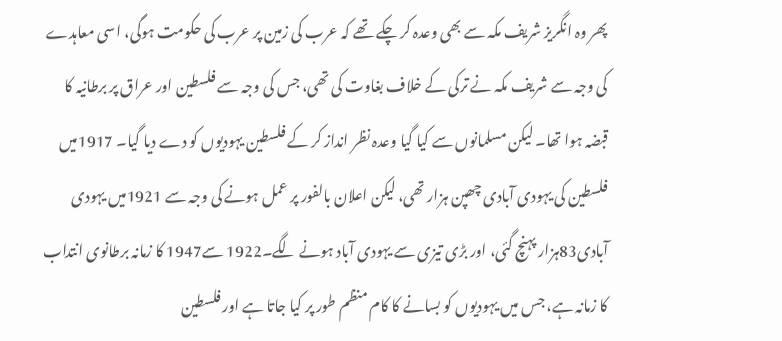پھر وہ انگریز شریف مکہ سے بھی وعدہ کر چکے تھے کہ عرب کی زمین پر عرب کی حکومت ہوگی، اسی معاہدے کی وجہ سے شریف مکہ نے ترکی کے خلاف بغاوت کی تھی، جس کی وجہ سے فلسطین اور عراق پر برطانیہ کا قبضہ ہوا تھا۔ لیکن مسلمانوں سے کیا گیا وعدہ نظر انداز کر کے فلسطین یہودیوں کو دے دیا گیا۔ 1917میں فلسطین کی یہودی آبادی چھپن ہزار تھی، لیکن اعلان بالفور پر عمل ہونے کی وجہ سے 1921میں یہودی آبادی83ہزار پہنچ گئی، اور بڑی تیزی سے یہودی آباد ہونے لگے۔1922 سے1947 کا زمانہ برطانوی انتداب کا زمانہ ہے، جس میں یہودیوں کو بسانے کا کام منظم طور پر کیا جاتا ہے اور فلسطین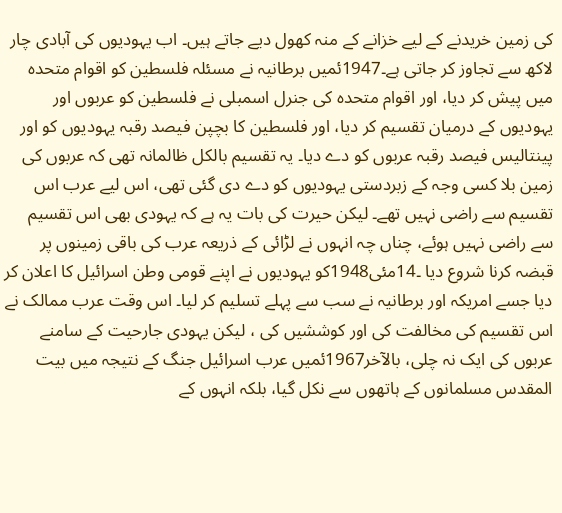کی زمین خریدنے کے لیے خزانے کے منہ کھول دیے جاتے ہیں۔ اب یہودیوں کی آبادی چار لاکھ سے تجاوز کر جاتی ہے۔1947ئمیں برطانیہ نے مسئلہ فلسطین کو اقوام متحدہ میں پیش کر دیا، اور اقوام متحدہ کی جنرل اسمبلی نے فلسطین کو عربوں اور یہودیوں کے درمیان تقسیم کر دیا، اور فلسطین کا بچپن فیصد رقبہ یہودیوں کو اور پینتالیس فیصد رقبہ عربوں کو دے دیا۔ یہ تقسیم بالکل ظالمانہ تھی کہ عربوں کی زمین بلا کسی وجہ کے زبردستی یہودیوں کو دے دی گئی تھی، اس لیے عرب اس تقسیم سے راضی نہیں تھے۔ لیکن حیرت کی بات یہ ہے کہ یہودی بھی اس تقسیم سے راضی نہیں ہوئے، چناں چہ انہوں نے لڑائی کے ذریعہ عرب کی باقی زمینوں پر قبضہ کرنا شروع دیا ۔14مئی1948کو یہودیوں نے اپنے قومی وطن اسرائیل کا اعلان کر دیا جسے امریکہ اور برطانیہ نے سب سے پہلے تسلیم کر لیا۔ اس وقت عرب ممالک نے اس تقسیم کی مخالفت کی اور کوششیں کی ، لیکن یہودی جارحیت کے سامنے عربوں کی ایک نہ چلی، بالآخر1967ئمیں عرب اسرائیل جنگ کے نتیجہ میں بیت المقدس مسلمانوں کے ہاتھوں سے نکل گیا، بلکہ انہوں کے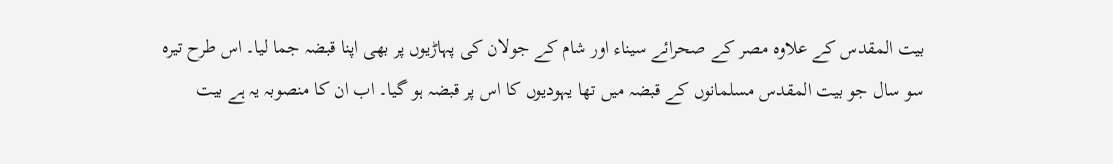بیت المقدس کے علاوہ مصر کے صحرائے سیناء اور شام کے جولان کی پہاڑیوں پر بھی اپنا قبضہ جما لیا۔ اس طرح تیرہ سو سال جو بیت المقدس مسلمانوں کے قبضہ میں تھا یہودیوں کا اس پر قبضہ ہو گیا۔ اب ان کا منصوبہ یہ ہے بیت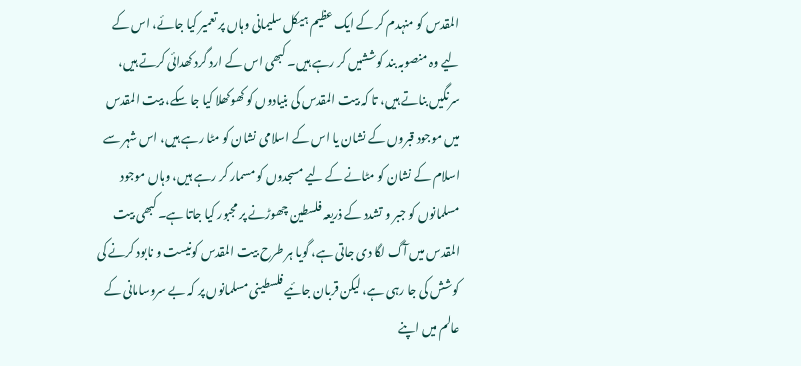المقدس کو منہدم کر کے ایک عظیم ہیکل سلیمانی وہاں پر تعمیر کیا جائے، اس کے لیے وہ منصوبہ بند کوششیں کر رہے ہیں۔ کبھی اس کے ارد گرد کھدائی کرتے ہیں، سرنگیں بناتے ہیں، تا کہ بیت المقدس کی بنیادوں کو کھوکھلا کیا جا سکے، بیت المقدس میں موجود قبروں کے نشان یا اس کے اسلامی نشان کو مٹا رہے ہیں، اس شہر سے اسلام کے نشان کو مٹانے کے لیے مسجدوں کو مسمار کر رہے ہیں، وہاں موجود مسلمانوں کو جبر و تشدد کے ذریعہ فلسطین چھوڑنے پر مجبور کیا جاتا ہے۔ کبھی بیت المقدس میں آگ لگا دی جاتی ہے، گویا ہر طرح بیت المقدس کونیست و نابود کرنے کی کوشش کی جا رہی ہے، لیکن قربان جائیے فلسطینی مسلمانوں پر کہ بے سروسامانی کے عالم میں اپنے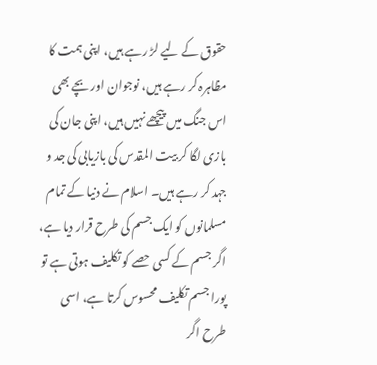حقوق کے لیے لڑ رہے ہیں، اپنی ہمت کا مظاہرہ کر رہے ہیں، نوجوان اور بچے بھی اس جنگ میں پیچھے نہیں ہیں، اپنی جان کی بازی لگا کر بیت المقدس کی بازیابی کی جد و جہد کر رہے ہیں۔ اسلام نے دنیا کے تمام مسلمانوں کو ایک جسم کی طرح قرار دیا ہے، اگر جسم کے کسی حصے کو تکلیف ہوتی ہے تو پورا جسم تکلیف محسوس کرتا ہے، اسی طرح اگر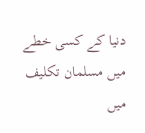دنیا کے کسی خطے میں مسلمان تکلیف میں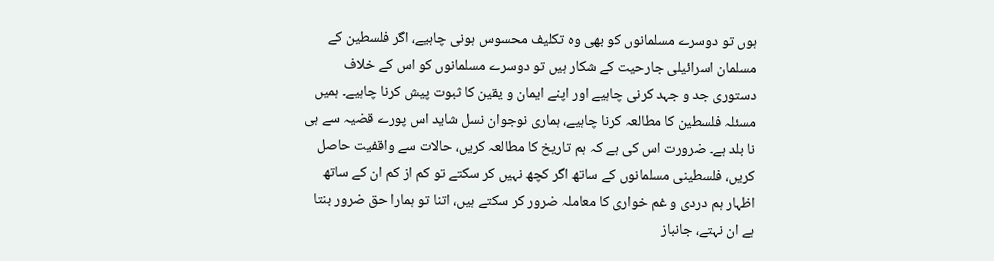ہوں تو دوسرے مسلمانوں کو بھی وہ تکلیف محسوس ہونی چاہیے، اگر فلسطین کے مسلمان اسرائیلی جارحیت کے شکار ہیں تو دوسرے مسلمانوں کو اس کے خلاف دستوری جد و جہد کرنی چاہیے اور اپنے ایمان و یقین کا ثبوت پیش کرنا چاہیے۔ ہمیں مسئلہ فلسطین کا مطالعہ کرنا چاہیے، ہماری نوجوان نسل شاید اس پورے قضیہ سے ہی نا بلد ہے۔ ضرورت اس کی ہے کہ ہم تاریخ کا مطالعہ کریں، حالات سے واقفیت حاصل کریں، فلسطینی مسلمانوں کے ساتھ اگر کچھ نہیں کر سکتے تو کم از کم ان کے ساتھ اظہار ہم دردی و غم خواری کا معاملہ ضرور کر سکتے ہیں، اتنا تو ہمارا حق ضرور بنتا ہے ان نہتے، جانباز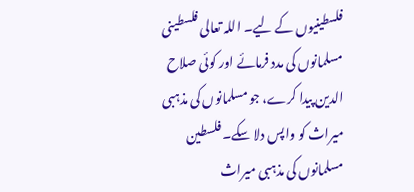فلسطینیوں کے لیے۔ اللہ تعالی فلسطینی مسلمانوں کی مدد فرمائے اور کوئی صلاح الدین پیدا کرے، جو مسلمانوں کی مذہبی میراث کو واپس دلا سکے۔ فلسطین مسلمانوں کی مذہبی میراث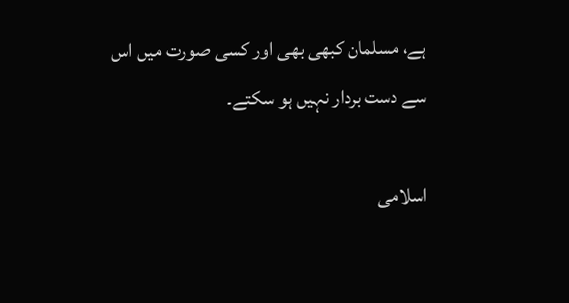ہے، مسلمان کبھی بھی اور کسی صورت میں اس سے دست بردار نہیں ہو سکتے۔

اسلامی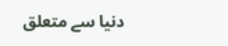دنیا سے متعلق